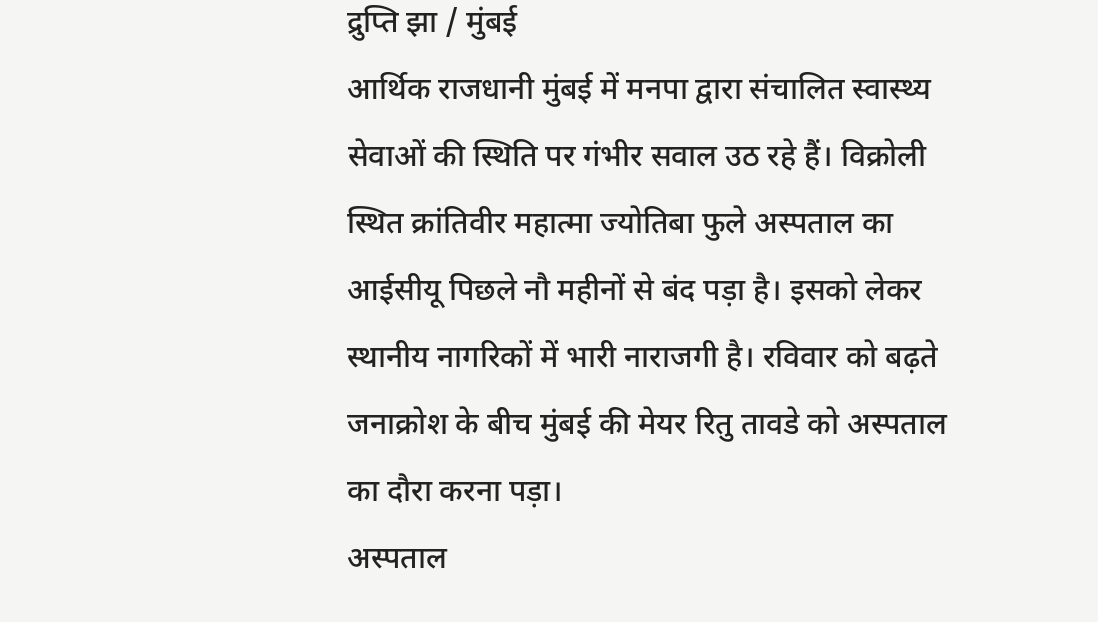द्रुप्ति झा / मुंबई
आर्थिक राजधानी मुंबई में मनपा द्वारा संचालित स्वास्थ्य सेवाओं की स्थिति पर गंभीर सवाल उठ रहे हैं। विक्रोली स्थित क्रांतिवीर महात्मा ज्योतिबा फुले अस्पताल का आईसीयू पिछले नौ महीनों से बंद पड़ा है। इसको लेकर स्थानीय नागरिकों में भारी नाराजगी है। रविवार को बढ़ते जनाक्रोश के बीच मुंबई की मेयर रितु तावडे को अस्पताल का दौरा करना पड़ा।
अस्पताल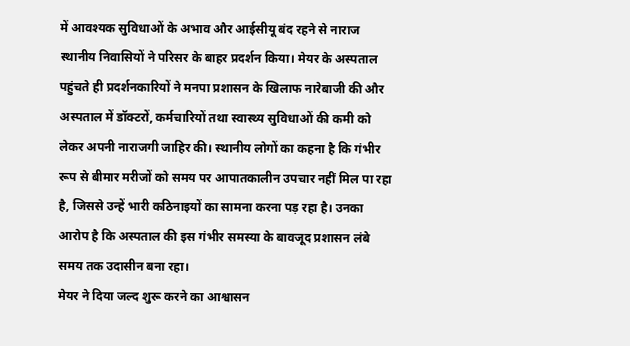में आवश्यक सुविधाओं के अभाव और आईसीयू बंद रहने से नाराज स्थानीय निवासियों ने परिसर के बाहर प्रदर्शन किया। मेयर के अस्पताल पहुंचते ही प्रदर्शनकारियों ने मनपा प्रशासन के खिलाफ नारेबाजी की और अस्पताल में डॉक्टरों, कर्मचारियों तथा स्वास्थ्य सुविधाओं की कमी को लेकर अपनी नाराजगी जाहिर की। स्थानीय लोगों का कहना है कि गंभीर रूप से बीमार मरीजों को समय पर आपातकालीन उपचार नहीं मिल पा रहा है, जिससे उन्हें भारी कठिनाइयों का सामना करना पड़ रहा है। उनका आरोप है कि अस्पताल की इस गंभीर समस्या के बावजूद प्रशासन लंबे समय तक उदासीन बना रहा।
मेयर ने दिया जल्द शुरू करने का आश्वासन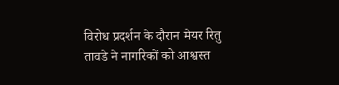विरोध प्रदर्शन के दौरान मेयर रितु तावडे ने नागरिकों को आश्वस्त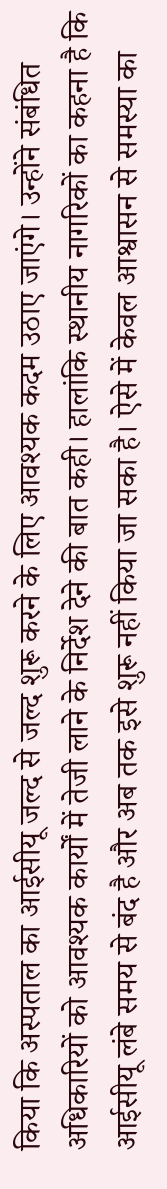किया कि अस्पताल का आईसीयू जल्द से जल्द शुरू करने के लिए आवश्यक कदम उठाए जाएंगे। उन्होंने संबंधित अधिकारियों को आवश्यक कार्यों में तेजी लाने के निर्देश देने की बात कही। हालांकि स्थानीय नागरिकों का कहना है कि आईसीयू लंबे समय से बंद है और अब तक इसे शुरू नहीं किया जा सका है। ऐसे में केवल आश्वासन से समस्या का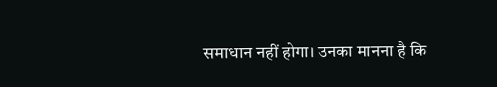समाधान नहीं होगा। उनका मानना है कि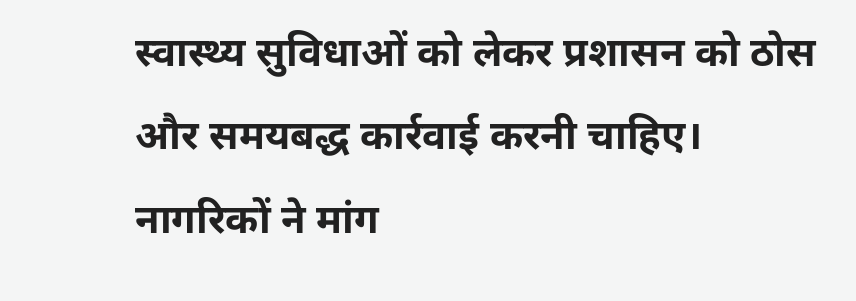स्वास्थ्य सुविधाओं को लेकर प्रशासन को ठोस और समयबद्ध कार्रवाई करनी चाहिए।
नागरिकों ने मांग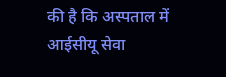की है कि अस्पताल में आईसीयू सेवा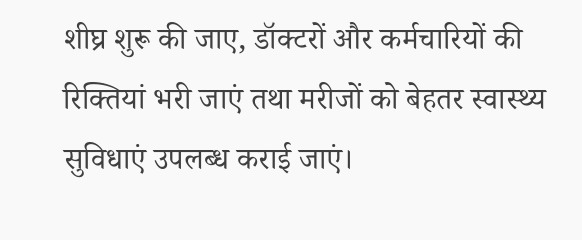शीघ्र शुरू की जाए, डॉक्टरों और कर्मचारियों की रिक्तियां भरी जाएं तथा मरीजों को बेहतर स्वास्थ्य सुविधाएं उपलब्ध कराई जाएं।